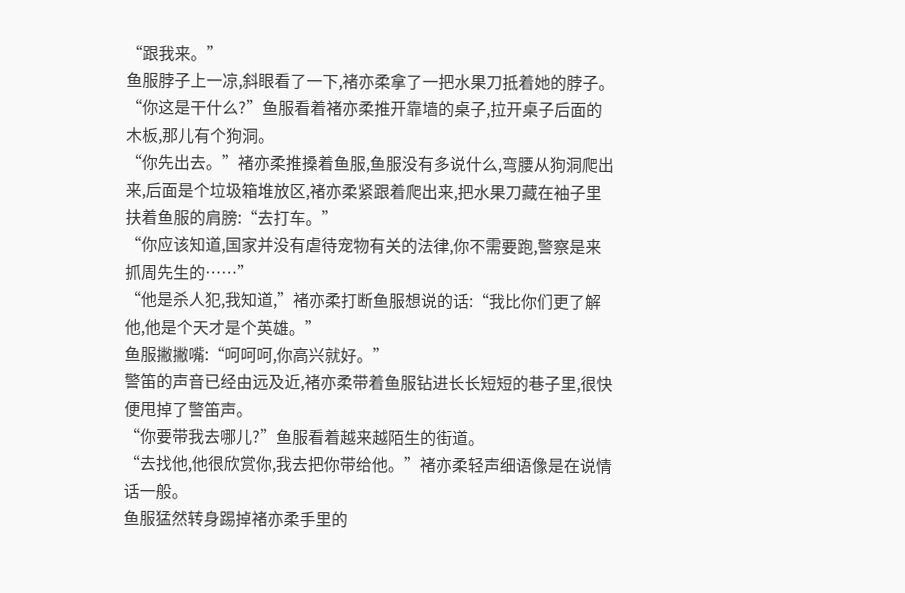“跟我来。”
鱼服脖子上一凉,斜眼看了一下,褚亦柔拿了一把水果刀抵着她的脖子。
“你这是干什么?”鱼服看着褚亦柔推开靠墙的桌子,拉开桌子后面的木板,那儿有个狗洞。
“你先出去。”褚亦柔推搡着鱼服,鱼服没有多说什么,弯腰从狗洞爬出来,后面是个垃圾箱堆放区,褚亦柔紧跟着爬出来,把水果刀藏在袖子里扶着鱼服的肩膀:“去打车。”
“你应该知道,国家并没有虐待宠物有关的法律,你不需要跑,警察是来抓周先生的……”
“他是杀人犯,我知道,”褚亦柔打断鱼服想说的话:“我比你们更了解他,他是个天才是个英雄。”
鱼服撇撇嘴:“呵呵呵,你高兴就好。”
警笛的声音已经由远及近,褚亦柔带着鱼服钻进长长短短的巷子里,很快便甩掉了警笛声。
“你要带我去哪儿?”鱼服看着越来越陌生的街道。
“去找他,他很欣赏你,我去把你带给他。”褚亦柔轻声细语像是在说情话一般。
鱼服猛然转身踢掉褚亦柔手里的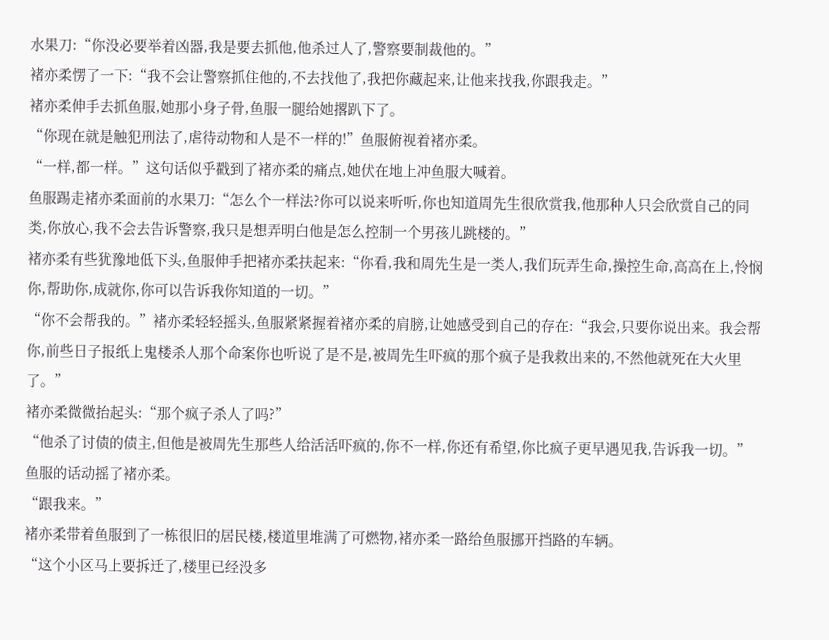水果刀:“你没必要举着凶器,我是要去抓他,他杀过人了,警察要制裁他的。”
褚亦柔愣了一下:“我不会让警察抓住他的,不去找他了,我把你藏起来,让他来找我,你跟我走。”
褚亦柔伸手去抓鱼服,她那小身子骨,鱼服一腿给她撂趴下了。
“你现在就是触犯刑法了,虐待动物和人是不一样的!”鱼服俯视着褚亦柔。
“一样,都一样。”这句话似乎戳到了褚亦柔的痛点,她伏在地上冲鱼服大喊着。
鱼服踢走褚亦柔面前的水果刀:“怎么个一样法?你可以说来听听,你也知道周先生很欣赏我,他那种人只会欣赏自己的同类,你放心,我不会去告诉警察,我只是想弄明白他是怎么控制一个男孩儿跳楼的。”
褚亦柔有些犹豫地低下头,鱼服伸手把褚亦柔扶起来:“你看,我和周先生是一类人,我们玩弄生命,操控生命,高高在上,怜悯你,帮助你,成就你,你可以告诉我你知道的一切。”
“你不会帮我的。”褚亦柔轻轻摇头,鱼服紧紧握着褚亦柔的肩膀,让她感受到自己的存在:“我会,只要你说出来。我会帮你,前些日子报纸上鬼楼杀人那个命案你也听说了是不是,被周先生吓疯的那个疯子是我救出来的,不然他就死在大火里了。”
褚亦柔微微抬起头:“那个疯子杀人了吗?”
“他杀了讨债的债主,但他是被周先生那些人给活活吓疯的,你不一样,你还有希望,你比疯子更早遇见我,告诉我一切。”鱼服的话动摇了褚亦柔。
“跟我来。”
褚亦柔带着鱼服到了一栋很旧的居民楼,楼道里堆满了可燃物,褚亦柔一路给鱼服挪开挡路的车辆。
“这个小区马上要拆迁了,楼里已经没多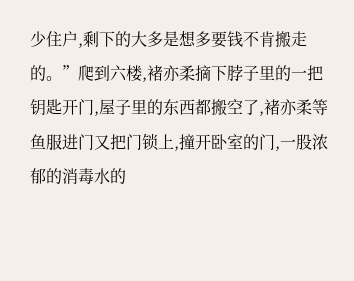少住户,剩下的大多是想多要钱不肯搬走的。”爬到六楼,褚亦柔摘下脖子里的一把钥匙开门,屋子里的东西都搬空了,褚亦柔等鱼服进门又把门锁上,撞开卧室的门,一股浓郁的消毒水的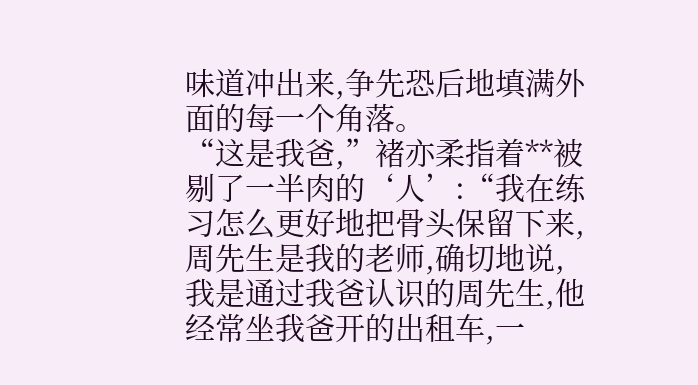味道冲出来,争先恐后地填满外面的每一个角落。
“这是我爸,”褚亦柔指着**被剔了一半肉的‘人’:“我在练习怎么更好地把骨头保留下来,周先生是我的老师,确切地说,我是通过我爸认识的周先生,他经常坐我爸开的出租车,一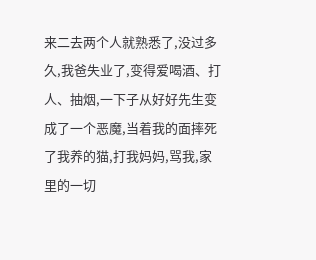来二去两个人就熟悉了,没过多久,我爸失业了,变得爱喝酒、打人、抽烟,一下子从好好先生变成了一个恶魔,当着我的面摔死了我养的猫,打我妈妈,骂我,家里的一切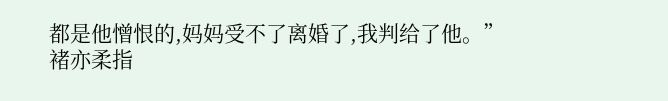都是他憎恨的,妈妈受不了离婚了,我判给了他。”
褚亦柔指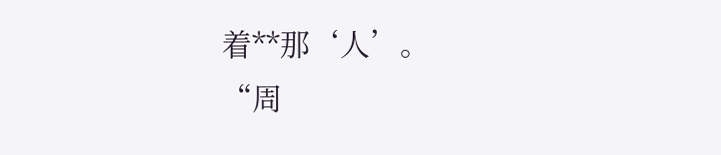着**那‘人’。
“周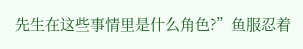先生在这些事情里是什么角色?”鱼服忍着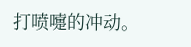打喷嚏的冲动。